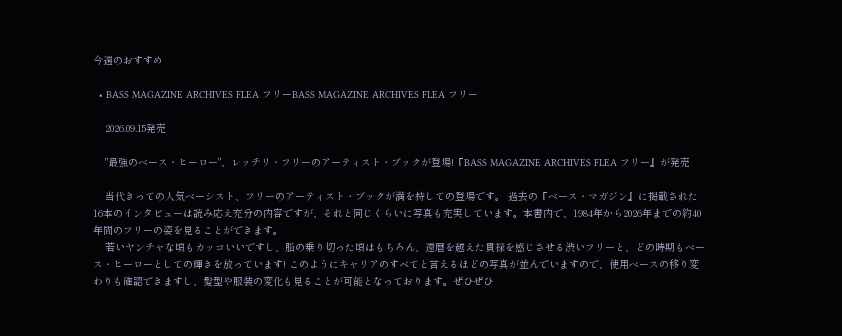今週のおすすめ

  • BASS MAGAZINE ARCHIVES FLEA フリーBASS MAGAZINE ARCHIVES FLEA フリー

    2026.09.15発売

    "最強のベース・ヒーロー"、レッチリ・フリーのアーティスト・ブックが登場!『BASS MAGAZINE ARCHIVES FLEA フリー』が発売

    当代きっての人気ベーシスト、フリーのアーティスト・ブックが満を持しての登場です。 過去の『ベース・マガジン』に掲載された16本のインタビューは読み応え充分の内容ですが、それと同じくらいに写真も充実しています。本書内で、1984年から2026年までの約40年間のフリーの姿を見ることができます。
    若いヤンチャな頃もカッコいいですし、脂の乗り切った頃はもちろん、還暦を越えた貫禄を感じさせる渋いフリーと、どの時期もベース・ヒーローとしての輝きを放っています! このようにキャリアのすべてと言えるほどの写真が並んでいますので、使用ベースの移り変わりも確認できますし、髪型や服装の変化も見ることが可能となっております。ぜひぜひ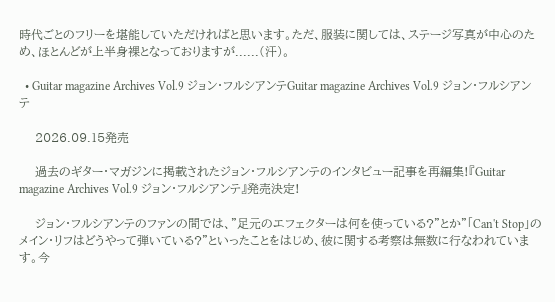時代ごとのフリーを堪能していただければと思います。ただ、服装に関しては、ステージ写真が中心のため、ほとんどが上半身裸となっておりますが......(汗)。

  • Guitar magazine Archives Vol.9 ジョン・フルシアンテGuitar magazine Archives Vol.9 ジョン・フルシアンテ

    2026.09.15発売

    過去のギター・マガジンに掲載されたジョン・フルシアンテのインタビュー記事を再編集!『Guitar magazine Archives Vol.9 ジョン・フルシアンテ』発売決定!

    ジョン・フルシアンテのファンの間では、"足元のエフェクターは何を使っている?"とか"「Can't Stop」のメイン・リフはどうやって弾いている?"といったことをはじめ、彼に関する考察は無数に行なわれています。今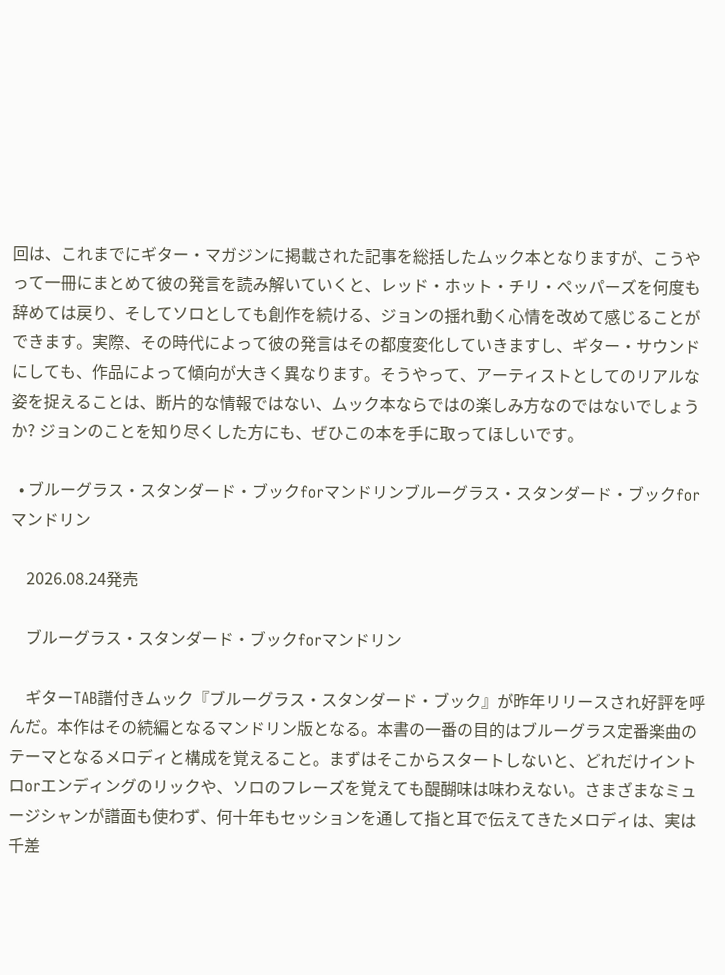回は、これまでにギター・マガジンに掲載された記事を総括したムック本となりますが、こうやって一冊にまとめて彼の発言を読み解いていくと、レッド・ホット・チリ・ペッパーズを何度も辞めては戻り、そしてソロとしても創作を続ける、ジョンの揺れ動く心情を改めて感じることができます。実際、その時代によって彼の発言はその都度変化していきますし、ギター・サウンドにしても、作品によって傾向が大きく異なります。そうやって、アーティストとしてのリアルな姿を捉えることは、断片的な情報ではない、ムック本ならではの楽しみ方なのではないでしょうか? ジョンのことを知り尽くした方にも、ぜひこの本を手に取ってほしいです。

  • ブルーグラス・スタンダード・ブックforマンドリンブルーグラス・スタンダード・ブックforマンドリン

    2026.08.24発売

    ブルーグラス・スタンダード・ブックforマンドリン

    ギターTAB譜付きムック『ブルーグラス・スタンダード・ブック』が昨年リリースされ好評を呼んだ。本作はその続編となるマンドリン版となる。本書の一番の目的はブルーグラス定番楽曲のテーマとなるメロディと構成を覚えること。まずはそこからスタートしないと、どれだけイントロorエンディングのリックや、ソロのフレーズを覚えても醍醐味は味わえない。さまざまなミュージシャンが譜面も使わず、何十年もセッションを通して指と耳で伝えてきたメロディは、実は千差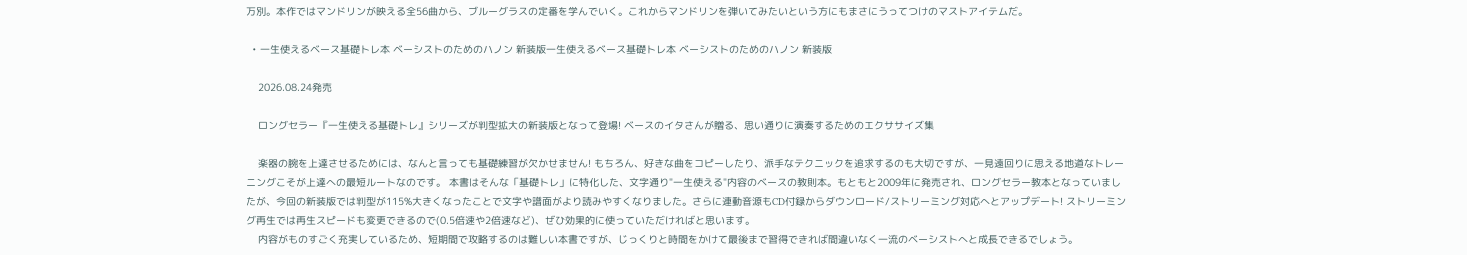万別。本作ではマンドリンが映える全56曲から、ブルーグラスの定番を学んでいく。これからマンドリンを弾いてみたいという方にもまさにうってつけのマストアイテムだ。

  • 一生使えるベース基礎トレ本 ベーシストのためのハノン 新装版一生使えるベース基礎トレ本 ベーシストのためのハノン 新装版

    2026.08.24発売

    ロングセラー『一生使える基礎トレ』シリーズが判型拡大の新装版となって登場! ベースのイタさんが贈る、思い通りに演奏するためのエクササイズ集

    楽器の腕を上達させるためには、なんと言っても基礎練習が欠かせません! もちろん、好きな曲をコピーしたり、派手なテクニックを追求するのも大切ですが、一見遠回りに思える地道なトレーニングこそが上達への最短ルートなのです。 本書はそんな「基礎トレ」に特化した、文字通り"一生使える"内容のベースの教則本。もともと2009年に発売され、ロングセラー教本となっていましたが、今回の新装版では判型が115%大きくなったことで文字や譜面がより読みやすくなりました。さらに連動音源もCD付録からダウンロード/ストリーミング対応へとアップデート! ストリーミング再生では再生スピードも変更できるので(0.5倍速や2倍速など)、ぜひ効果的に使っていただければと思います。
    内容がものすごく充実しているため、短期間で攻略するのは難しい本書ですが、じっくりと時間をかけて最後まで習得できれば間違いなく一流のベーシストへと成長できるでしょう。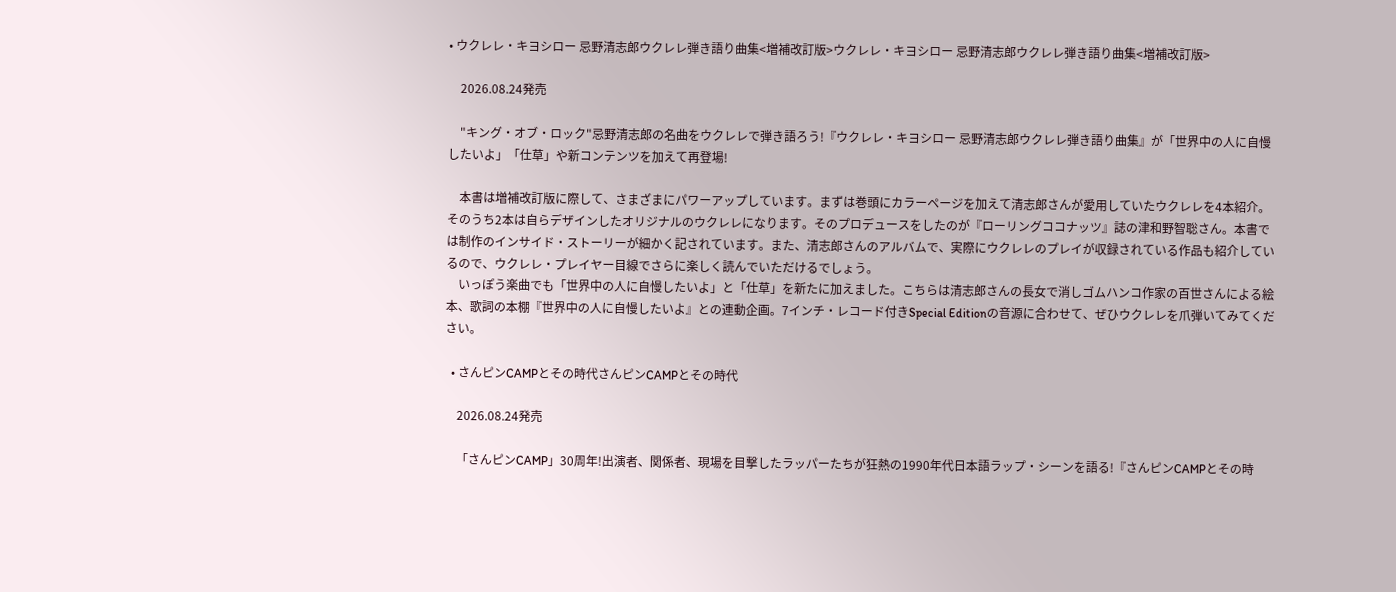• ウクレレ・キヨシロー 忌野清志郎ウクレレ弾き語り曲集<増補改訂版>ウクレレ・キヨシロー 忌野清志郎ウクレレ弾き語り曲集<増補改訂版>

    2026.08.24発売

    "キング・オブ・ロック"忌野清志郎の名曲をウクレレで弾き語ろう!『ウクレレ・キヨシロー 忌野清志郎ウクレレ弾き語り曲集』が「世界中の人に自慢したいよ」「仕草」や新コンテンツを加えて再登場!

    本書は増補改訂版に際して、さまざまにパワーアップしています。まずは巻頭にカラーページを加えて清志郎さんが愛用していたウクレレを4本紹介。そのうち2本は自らデザインしたオリジナルのウクレレになります。そのプロデュースをしたのが『ローリングココナッツ』誌の津和野智聡さん。本書では制作のインサイド・ストーリーが細かく記されています。また、清志郎さんのアルバムで、実際にウクレレのプレイが収録されている作品も紹介しているので、ウクレレ・プレイヤー目線でさらに楽しく読んでいただけるでしょう。
    いっぽう楽曲でも「世界中の人に自慢したいよ」と「仕草」を新たに加えました。こちらは清志郎さんの長女で消しゴムハンコ作家の百世さんによる絵本、歌詞の本棚『世界中の人に自慢したいよ』との連動企画。7インチ・レコード付きSpecial Editionの音源に合わせて、ぜひウクレレを爪弾いてみてください。

  • さんピンCAMPとその時代さんピンCAMPとその時代

    2026.08.24発売

    「さんピンCAMP」30周年!出演者、関係者、現場を目撃したラッパーたちが狂熱の1990年代日本語ラップ・シーンを語る!『さんピンCAMPとその時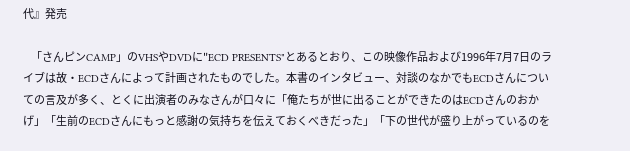代』発売

    「さんピンCAMP」のVHSやDVDに"ECD PRESENTS"とあるとおり、この映像作品および1996年7月7日のライブは故・ECDさんによって計画されたものでした。本書のインタビュー、対談のなかでもECDさんについての言及が多く、とくに出演者のみなさんが口々に「俺たちが世に出ることができたのはECDさんのおかげ」「生前のECDさんにもっと感謝の気持ちを伝えておくべきだった」「下の世代が盛り上がっているのを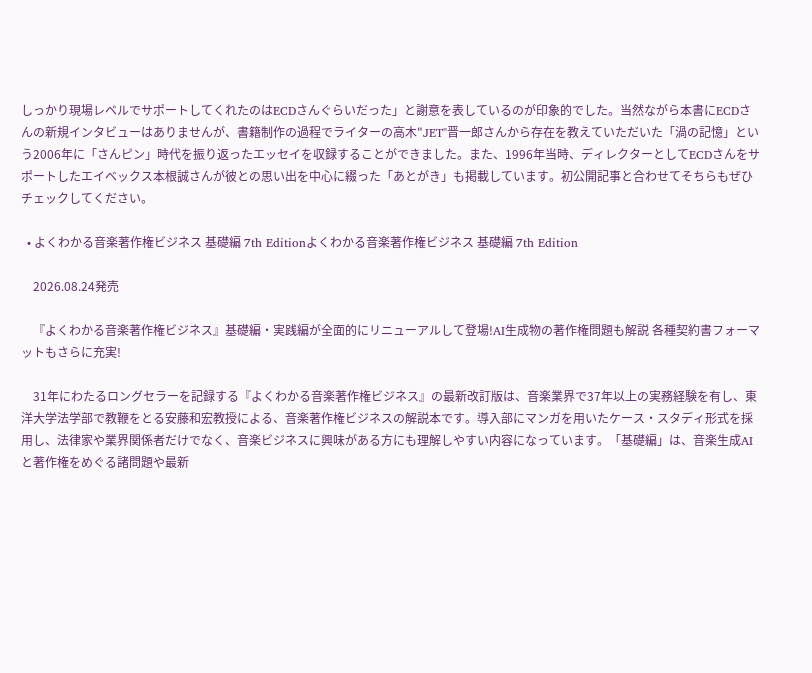しっかり現場レベルでサポートしてくれたのはECDさんぐらいだった」と謝意を表しているのが印象的でした。当然ながら本書にECDさんの新規インタビューはありませんが、書籍制作の過程でライターの高木"JET"晋一郎さんから存在を教えていただいた「渦の記憶」という2006年に「さんピン」時代を振り返ったエッセイを収録することができました。また、1996年当時、ディレクターとしてECDさんをサポートしたエイベックス本根誠さんが彼との思い出を中心に綴った「あとがき」も掲載しています。初公開記事と合わせてそちらもぜひチェックしてください。

  • よくわかる音楽著作権ビジネス 基礎編 7th Editionよくわかる音楽著作権ビジネス 基礎編 7th Edition

    2026.08.24発売

    『よくわかる音楽著作権ビジネス』基礎編・実践編が全面的にリニューアルして登場!AI生成物の著作権問題も解説 各種契約書フォーマットもさらに充実!

    31年にわたるロングセラーを記録する『よくわかる音楽著作権ビジネス』の最新改訂版は、音楽業界で37年以上の実務経験を有し、東洋大学法学部で教鞭をとる安藤和宏教授による、音楽著作権ビジネスの解説本です。導入部にマンガを用いたケース・スタディ形式を採用し、法律家や業界関係者だけでなく、音楽ビジネスに興味がある方にも理解しやすい内容になっています。「基礎編」は、音楽生成AIと著作権をめぐる諸問題や最新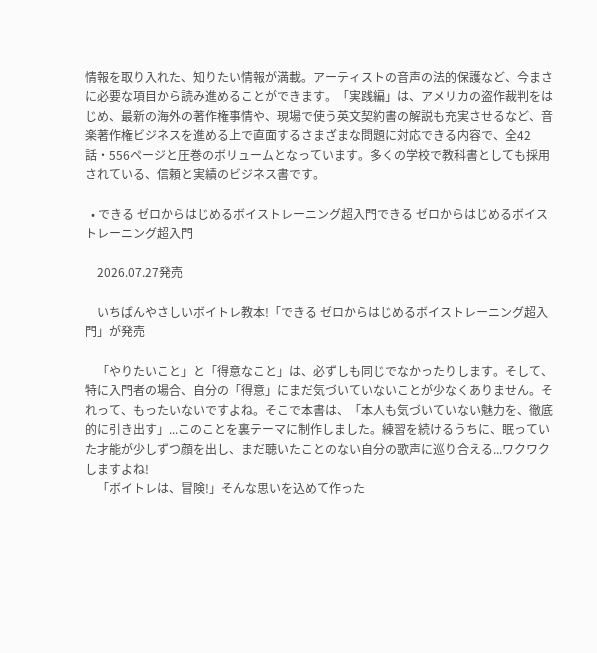情報を取り入れた、知りたい情報が満載。アーティストの音声の法的保護など、今まさに必要な項目から読み進めることができます。「実践編」は、アメリカの盗作裁判をはじめ、最新の海外の著作権事情や、現場で使う英文契約書の解説も充実させるなど、音楽著作権ビジネスを進める上で直面するさまざまな問題に対応できる内容で、全42話・556ページと圧巻のボリュームとなっています。多くの学校で教科書としても採用されている、信頼と実績のビジネス書です。

  • できる ゼロからはじめるボイストレーニング超入門できる ゼロからはじめるボイストレーニング超入門

    2026.07.27発売

    いちばんやさしいボイトレ教本!「できる ゼロからはじめるボイストレーニング超入門」が発売

    「やりたいこと」と「得意なこと」は、必ずしも同じでなかったりします。そして、特に入門者の場合、自分の「得意」にまだ気づいていないことが少なくありません。それって、もったいないですよね。そこで本書は、「本人も気づいていない魅力を、徹底的に引き出す」...このことを裏テーマに制作しました。練習を続けるうちに、眠っていた才能が少しずつ顔を出し、まだ聴いたことのない自分の歌声に巡り合える...ワクワクしますよね!
    「ボイトレは、冒険!」そんな思いを込めて作った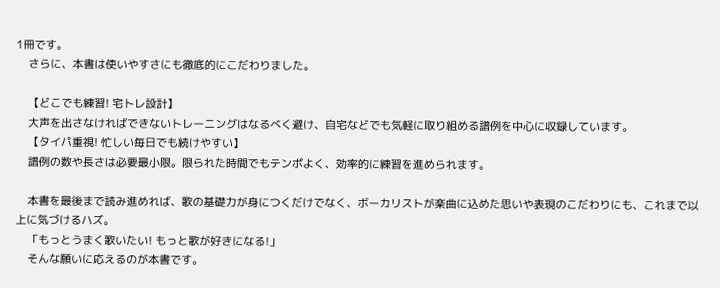1冊です。
    さらに、本書は使いやすさにも徹底的にこだわりました。

    【どこでも練習! 宅トレ設計】
    大声を出さなければできないトレーニングはなるべく避け、自宅などでも気軽に取り組める譜例を中心に収録しています。
    【タイパ重視! 忙しい毎日でも続けやすい】
    譜例の数や長さは必要最小限。限られた時間でもテンポよく、効率的に練習を進められます。

    本書を最後まで読み進めれば、歌の基礎力が身につくだけでなく、ボーカリストが楽曲に込めた思いや表現のこだわりにも、これまで以上に気づけるハズ。
    「もっとうまく歌いたい! もっと歌が好きになる!」
    そんな願いに応えるのが本書です。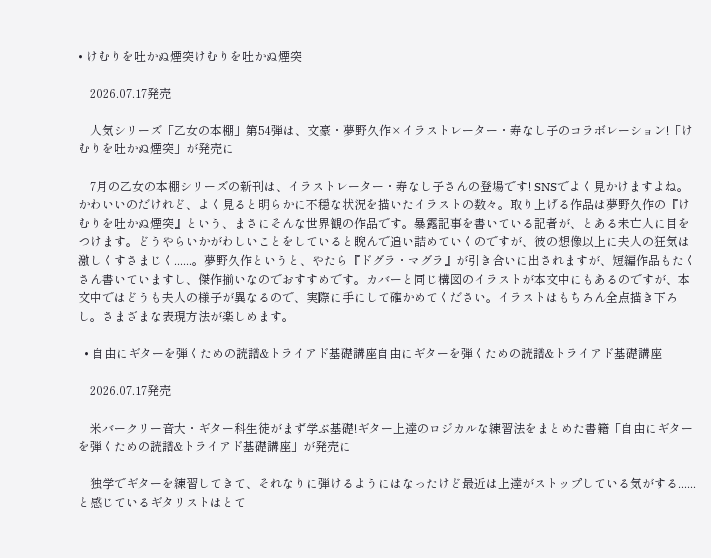• けむりを吐かぬ煙突けむりを吐かぬ煙突

    2026.07.17発売

    人気シリーズ「乙女の本棚」第54弾は、文豪・夢野久作×イラストレーター・寿なし子のコラボレーション!「けむりを吐かぬ煙突」が発売に

    7月の乙女の本棚シリーズの新刊は、イラストレーター・寿なし子さんの登場です! SNSでよく見かけますよね。かわいいのだけれど、よく見ると明らかに不穏な状況を描いたイラストの数々。取り上げる作品は夢野久作の『けむりを吐かぬ煙突』という、まさにそんな世界観の作品です。暴露記事を書いている記者が、とある未亡人に目をつけます。どうやらいかがわしいことをしていると睨んで追い詰めていくのですが、彼の想像以上に夫人の狂気は激しくすさまじく......。夢野久作というと、やたら『ドグラ・マグラ』が引き合いに出されますが、短編作品もたくさん書いていますし、傑作揃いなのでおすすめです。カバーと同じ構図のイラストが本文中にもあるのですが、本文中ではどうも夫人の様子が異なるので、実際に手にして確かめてください。イラストはもちろん全点描き下ろし。さまざまな表現方法が楽しめます。

  • 自由にギターを弾くための読譜&トライアド基礎講座自由にギターを弾くための読譜&トライアド基礎講座

    2026.07.17発売

    米バークリー音大・ギター科生徒がまず学ぶ基礎!ギター上達のロジカルな練習法をまとめた書籍「自由にギターを弾くための読譜&トライアド基礎講座」が発売に

    独学でギターを練習してきて、それなりに弾けるようにはなったけど最近は上達がストップしている気がする......と感じているギタリストはとて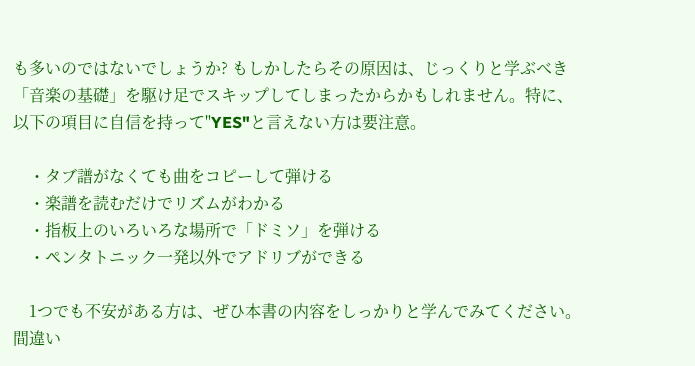も多いのではないでしょうか? もしかしたらその原因は、じっくりと学ぶべき「音楽の基礎」を駆け足でスキップしてしまったからかもしれません。特に、以下の項目に自信を持って"YES"と言えない方は要注意。

    ・タブ譜がなくても曲をコピーして弾ける
    ・楽譜を読むだけでリズムがわかる
    ・指板上のいろいろな場所で「ドミソ」を弾ける
    ・ペンタトニック一発以外でアドリブができる

    1つでも不安がある方は、ぜひ本書の内容をしっかりと学んでみてください。間違い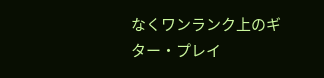なくワンランク上のギター・プレイ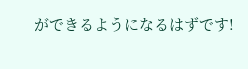ができるようになるはずです!